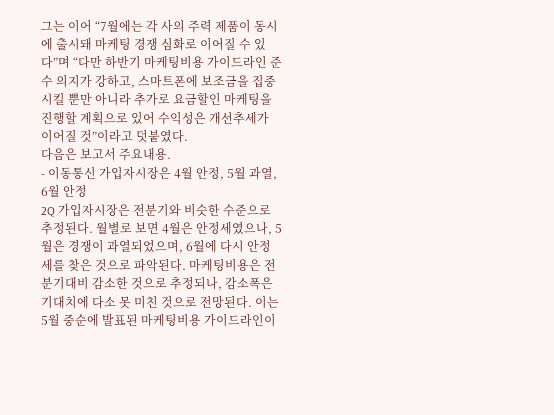그는 이어 “7월에는 각 사의 주력 제품이 동시에 출시돼 마케팅 경쟁 심화로 이어질 수 있다”며 “다만 하반기 마케팅비용 가이드라인 준수 의지가 강하고, 스마트폰에 보조금을 집중시킬 뿐만 아니라 추가로 요금할인 마케팅을 진행할 계획으로 있어 수익성은 개선추세가 이어질 것”이라고 덧붙였다.
다음은 보고서 주요내용.
- 이동통신 가입자시장은 4월 안정, 5월 과열, 6월 안정
2Q 가입자시장은 전분기와 비슷한 수준으로 추정된다. 월별로 보면 4월은 안정세였으나, 5월은 경쟁이 과열되었으며, 6월에 다시 안정세를 찾은 것으로 파악된다. 마케팅비용은 전분기대비 감소한 것으로 추정되나, 감소폭은 기대치에 다소 못 미친 것으로 전망된다. 이는 5월 중순에 발표된 마케팅비용 가이드라인이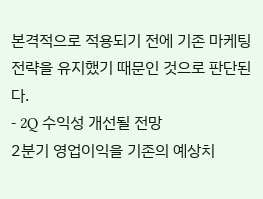본격적으로 적용되기 전에 기존 마케팅 전략을 유지했기 때문인 것으로 판단된다.
- 2Q 수익성 개선될 전망
2분기 영업이익을 기존의 예상치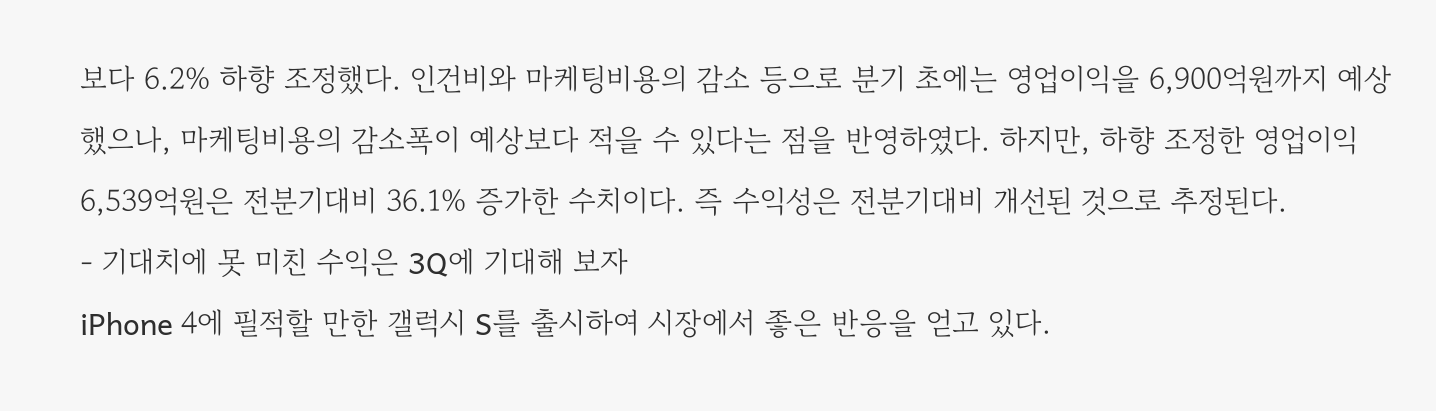보다 6.2% 하향 조정했다. 인건비와 마케팅비용의 감소 등으로 분기 초에는 영업이익을 6,900억원까지 예상했으나, 마케팅비용의 감소폭이 예상보다 적을 수 있다는 점을 반영하였다. 하지만, 하향 조정한 영업이익 6,539억원은 전분기대비 36.1% 증가한 수치이다. 즉 수익성은 전분기대비 개선된 것으로 추정된다.
- 기대치에 못 미친 수익은 3Q에 기대해 보자
iPhone 4에 필적할 만한 갤럭시 S를 출시하여 시장에서 좋은 반응을 얻고 있다.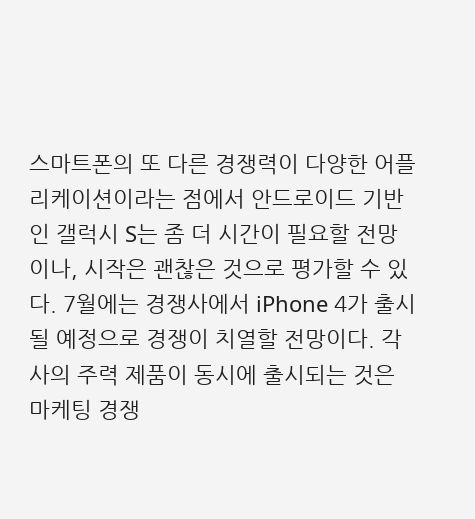스마트폰의 또 다른 경쟁력이 다양한 어플리케이션이라는 점에서 안드로이드 기반인 갤럭시 S는 좀 더 시간이 필요할 전망이나, 시작은 괜찮은 것으로 평가할 수 있다. 7월에는 경쟁사에서 iPhone 4가 출시될 예정으로 경쟁이 치열할 전망이다. 각 사의 주력 제품이 동시에 출시되는 것은 마케팅 경쟁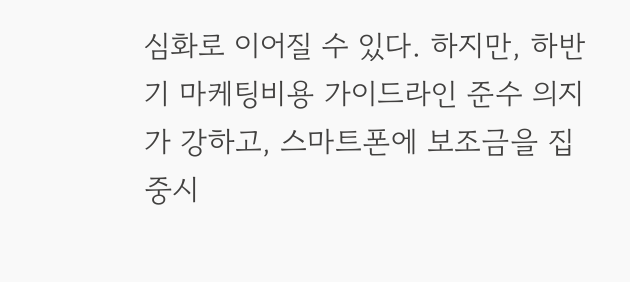심화로 이어질 수 있다. 하지만, 하반기 마케팅비용 가이드라인 준수 의지가 강하고, 스마트폰에 보조금을 집중시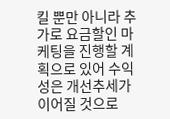킬 뿐만 아니라 추가로 요금할인 마케팅을 진행할 계획으로 있어 수익성은 개선추세가 이어질 것으로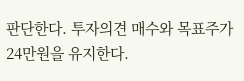판단한다. 투자의견 매수와 목표주가 24만원을 유지한다.